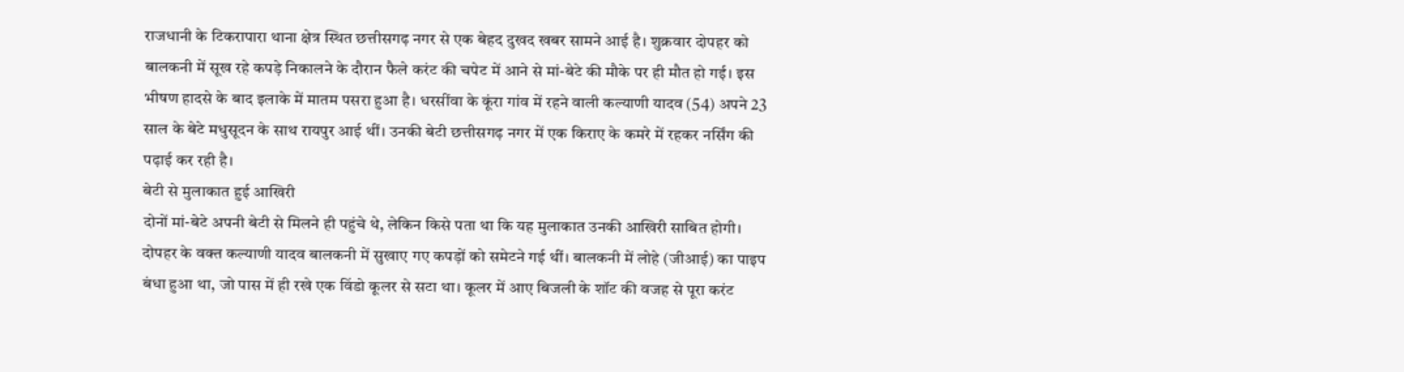राजधानी के टिकरापारा थाना क्षेत्र स्थित छत्तीसगढ़ नगर से एक बेहद दुखद खबर सामने आई है। शुक्रवार दोपहर को बालकनी में सूख रहे कपड़े निकालने के दौरान फैले करंट की चपेट में आने से मां-बेटे की मौके पर ही मौत हो गई। इस भीषण हादसे के बाद इलाके में मातम पसरा हुआ है। धरसींवा के कूंरा गांव में रहने वाली कल्याणी यादव (54) अपने 23 साल के बेटे मधुसूदन के साथ रायपुर आई थीं। उनकी बेटी छत्तीसगढ़ नगर में एक किराए के कमरे में रहकर नर्सिंग की पढ़ाई कर रही है।
बेटी से मुलाकात हुई आखिरी
दोनों मां-बेटे अपनी बेटी से मिलने ही पहुंचे थे, लेकिन किसे पता था कि यह मुलाकात उनकी आखिरी साबित होगी। दोपहर के वक्त कल्याणी यादव बालकनी में सुखाए गए कपड़ों को समेटने गई थीं। बालकनी में लोहे (जीआई) का पाइप बंधा हुआ था, जो पास में ही रखे एक विंडो कूलर से सटा था। कूलर में आए बिजली के शॉट की वजह से पूरा करंट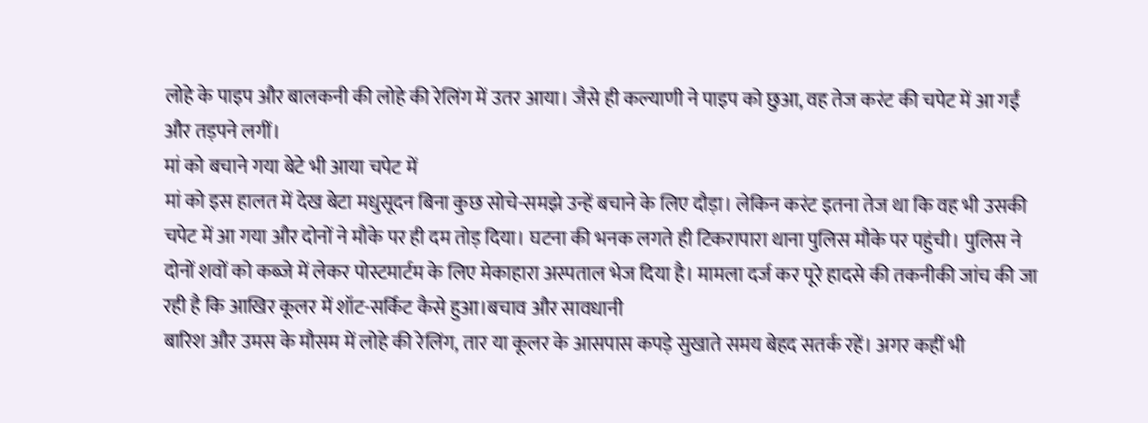लोहे के पाइप और बालकनी की लोहे की रेलिंग में उतर आया। जैसे ही कल्याणी ने पाइप को छुआ, वह तेज करंट की चपेट में आ गईं और तड़पने लगीं।
मां को बचाने गया बेटे भी आया चपेट में
मां को इस हालत में देख बेटा मधुसूदन बिना कुछ सोचे-समझे उन्हें बचाने के लिए दौड़ा। लेकिन करंट इतना तेज था कि वह भी उसकी चपेट में आ गया और दोनों ने मौके पर ही दम तोड़ दिया। घटना की भनक लगते ही टिकरापारा थाना पुलिस मौके पर पहुंची। पुलिस ने दोनों शवों को कब्जे में लेकर पोस्टमार्टम के लिए मेकाहारा अस्पताल भेज दिया है। मामला दर्ज कर पूरे हादसे की तकनीकी जांच की जा रही है कि आखिर कूलर में शॉट-सर्किट कैसे हुआ।बचाव और सावधानी
बारिश और उमस के मौसम में लोहे की रेलिंग, तार या कूलर के आसपास कपड़े सुखाते समय बेहद सतर्क रहें। अगर कहीं भी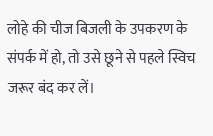लोहे की चीज बिजली के उपकरण के संपर्क में हो, तो उसे छूने से पहले स्विच जरूर बंद कर लें।